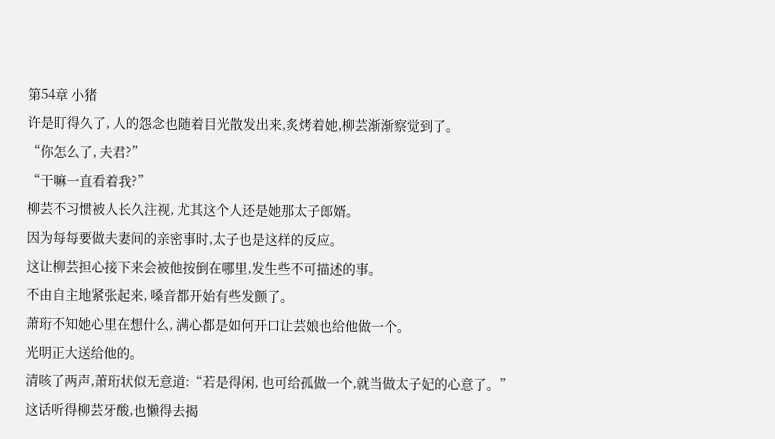第54章 小猪
许是盯得久了, 人的怨念也随着目光散发出来,炙烤着她,柳芸渐渐察觉到了。
“你怎么了, 夫君?”
“干嘛一直看着我?”
柳芸不习惯被人长久注视, 尤其这个人还是她那太子郎婿。
因为每每要做夫妻间的亲密事时,太子也是这样的反应。
这让柳芸担心接下来会被他按倒在哪里,发生些不可描述的事。
不由自主地紧张起来, 嗓音都开始有些发颤了。
萧珩不知她心里在想什么, 满心都是如何开口让芸娘也给他做一个。
光明正大送给他的。
清咳了两声,萧珩状似无意道:“若是得闲, 也可给孤做一个,就当做太子妃的心意了。”
这话听得柳芸牙酸,也懒得去揭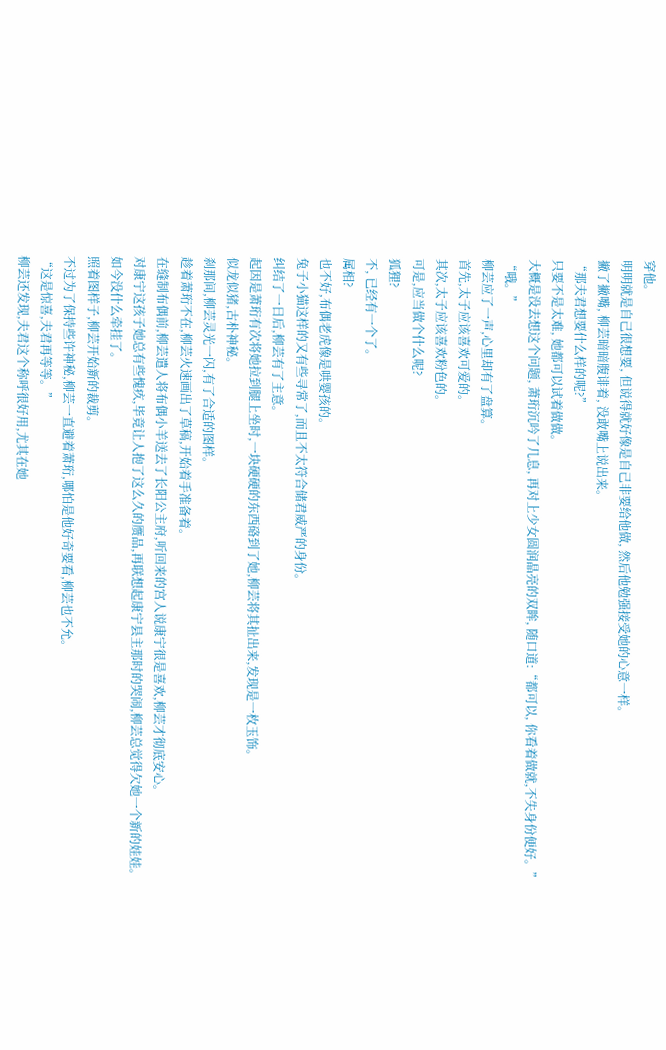穿他。
明明就是自己很想要, 但说得就好像是自己非要给他做, 然后他勉强接受她的心意一样。
撇了撇嘴, 柳芸暗暗腹诽着, 没敢嘴上说出来。
“那夫君想要什么样的呢?”
只要不是太难, 她都可以试着做做。
大概是没去想这个问题, 萧珩沉吟了几息, 再对上少女圆润晶亮的双眸, 随口道:“都可以, 你看着做就,不失身份便好。”
“哦。”
柳芸应了一声,心里却有了盘算。
首先,太子应该喜欢可爱的。
其次,太子应该喜欢粉色的。
可是,应当做个什么呢?
狐狸?
不, 已经有一个了。
属相?
也不好,布偶老虎像是哄婴孩的。
兔子小猫这样的又有些寻常了,而且不太符合储君威严的身份。
纠结了一日后,柳芸有了主意。
起因是萧珩有次将她拉到腿上坐时,一块硬硬的东西硌到了她,柳芸将其扯出来,发现是一枚玉饰。
似龙似猪,古朴神秘。
刹那间,柳芸灵光一闪,有了合适的图样。
趁着萧珩不在,柳芸火速画出了草稿,开始着手准备着。
在缝制布偶前,柳芸遣人将布偶小羊送去了长阳公主府,听回来的宫人说康宁很是喜欢,柳芸才彻底安心。
对康宁这孩子她总有些愧疚,毕竟让人抱了这么久的赝品,再联想起康宁县主那时的哭闹,柳芸总觉得欠她一个新的娃娃。
如今没什么牵挂了。
照着图样子,柳芸开始新的裁剪。
不过为了保持些许神秘,柳芸一直避着萧珩,哪怕是他好奇要看,柳芸也不允。
“这是惊喜,夫君再等等。”
柳芸还发现,夫君这个称呼很好用,尤其在她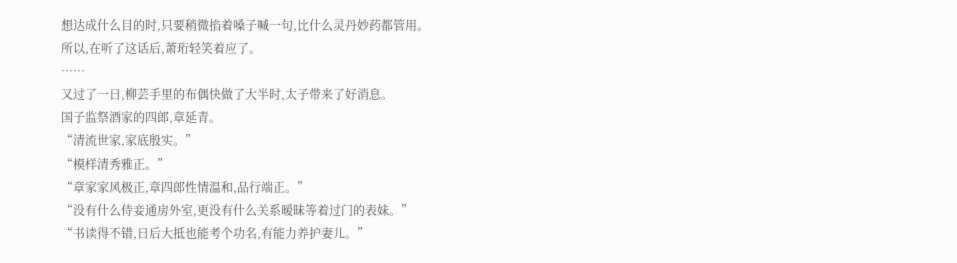想达成什么目的时,只要稍微掐着嗓子喊一句,比什么灵丹妙药都管用。
所以,在听了这话后,萧珩轻笑着应了。
……
又过了一日,柳芸手里的布偶快做了大半时,太子带来了好消息。
国子监祭酒家的四郎,章延青。
“清流世家,家底殷实。”
“模样清秀雅正。”
“章家家风极正,章四郎性情温和,品行端正。”
“没有什么侍妾通房外室,更没有什么关系暧昧等着过门的表妹。”
“书读得不错,日后大抵也能考个功名,有能力养护妻儿。”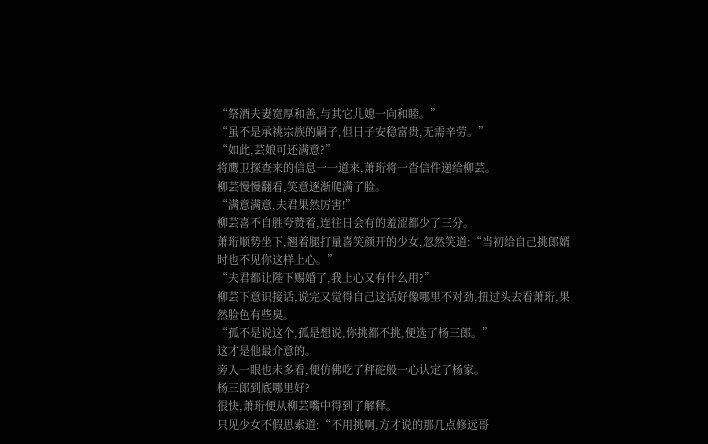“祭酒夫妻宽厚和善,与其它儿媳一向和睦。”
“虽不是承祧宗族的嗣子,但日子安稳富贵,无需辛劳。”
“如此,芸娘可还满意?”
将鹰卫探查来的信息一一道来,萧珩将一沓信件递给柳芸。
柳芸慢慢翻看,笑意逐渐爬满了脸。
“满意满意,夫君果然厉害!”
柳芸喜不自胜夸赞着,连往日会有的羞涩都少了三分。
萧珩顺势坐下,翘着腿打量喜笑颜开的少女,忽然笑道:“当初给自己挑郎婿时也不见你这样上心。”
“夫君都让陛下赐婚了,我上心又有什么用?”
柳芸下意识接话,说完又觉得自己这话好像哪里不对劲,扭过头去看萧珩,果然脸色有些臭。
“孤不是说这个,孤是想说,你挑都不挑,便选了杨三郎。”
这才是他最介意的。
旁人一眼也未多看,便仿佛吃了秤砣般一心认定了杨家。
杨三郎到底哪里好?
很快,萧珩便从柳芸嘴中得到了解释。
只见少女不假思索道:“不用挑啊,方才说的那几点修远哥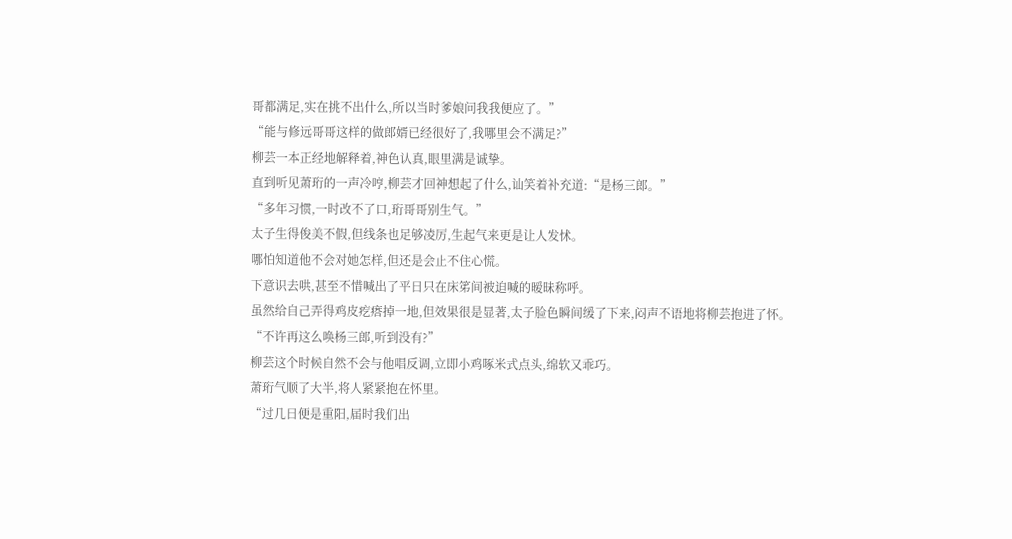哥都满足,实在挑不出什么,所以当时爹娘问我我便应了。”
“能与修远哥哥这样的做郎婿已经很好了,我哪里会不满足?”
柳芸一本正经地解释着,神色认真,眼里满是诚挚。
直到听见萧珩的一声冷哼,柳芸才回神想起了什么,讪笑着补充道:“是杨三郎。”
“多年习惯,一时改不了口,珩哥哥别生气。”
太子生得俊美不假,但线条也足够凌厉,生起气来更是让人发怵。
哪怕知道他不会对她怎样,但还是会止不住心慌。
下意识去哄,甚至不惜喊出了平日只在床笫间被迫喊的暧昧称呼。
虽然给自己弄得鸡皮疙瘩掉一地,但效果很是显著,太子脸色瞬间缓了下来,闷声不语地将柳芸抱进了怀。
“不许再这么唤杨三郎,听到没有?”
柳芸这个时候自然不会与他唱反调,立即小鸡啄米式点头,绵软又乖巧。
萧珩气顺了大半,将人紧紧抱在怀里。
“过几日便是重阳,届时我们出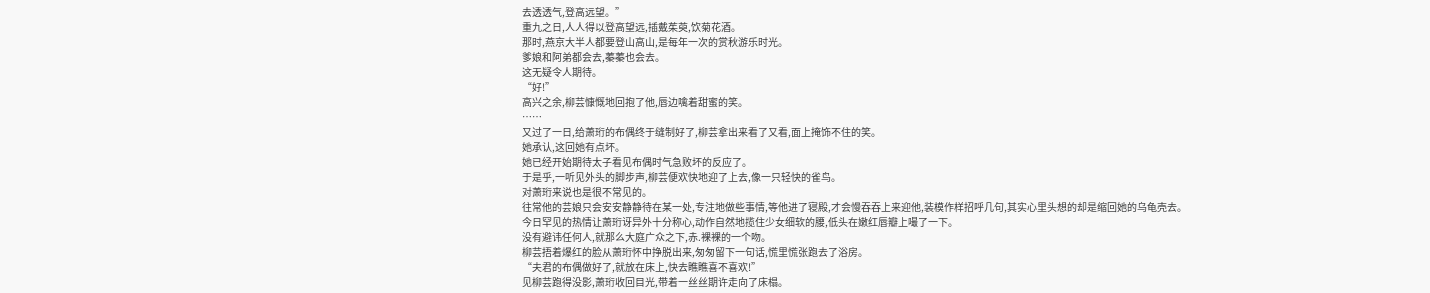去透透气,登高远望。”
重九之日,人人得以登高望远,插戴茱萸,饮菊花酒。
那时,燕京大半人都要登山高山,是每年一次的赏秋游乐时光。
爹娘和阿弟都会去,蓁蓁也会去。
这无疑令人期待。
“好!”
高兴之余,柳芸慷慨地回抱了他,唇边噙着甜蜜的笑。
……
又过了一日,给萧珩的布偶终于缝制好了,柳芸拿出来看了又看,面上掩饰不住的笑。
她承认,这回她有点坏。
她已经开始期待太子看见布偶时气急败坏的反应了。
于是乎,一听见外头的脚步声,柳芸便欢快地迎了上去,像一只轻快的雀鸟。
对萧珩来说也是很不常见的。
往常他的芸娘只会安安静静待在某一处,专注地做些事情,等他进了寝殿,才会慢吞吞上来迎他,装模作样招呼几句,其实心里头想的却是缩回她的乌龟壳去。
今日罕见的热情让萧珩讶异外十分称心,动作自然地揽住少女细软的腰,低头在嫩红唇瓣上嘬了一下。
没有避讳任何人,就那么大庭广众之下,赤.裸裸的一个吻。
柳芸捂着爆红的脸从萧珩怀中挣脱出来,匆匆留下一句话,慌里慌张跑去了浴房。
“夫君的布偶做好了,就放在床上,快去瞧瞧喜不喜欢!”
见柳芸跑得没影,萧珩收回目光,带着一丝丝期许走向了床榻。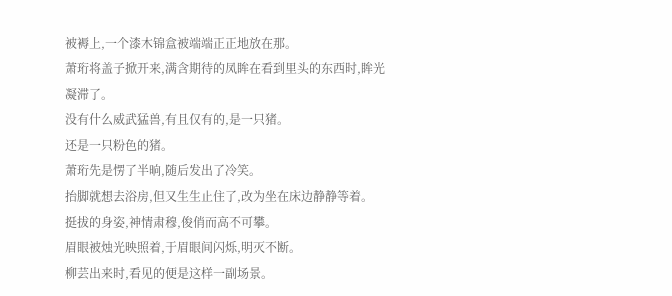被褥上,一个漆木锦盒被端端正正地放在那。
萧珩将盖子掀开来,满含期待的凤眸在看到里头的东西时,眸光凝滞了。
没有什么威武猛兽,有且仅有的,是一只猪。
还是一只粉色的猪。
萧珩先是愣了半晌,随后发出了冷笑。
抬脚就想去浴房,但又生生止住了,改为坐在床边静静等着。
挺拔的身姿,神情肃穆,俊俏而高不可攀。
眉眼被烛光映照着,于眉眼间闪烁,明灭不断。
柳芸出来时,看见的便是这样一副场景。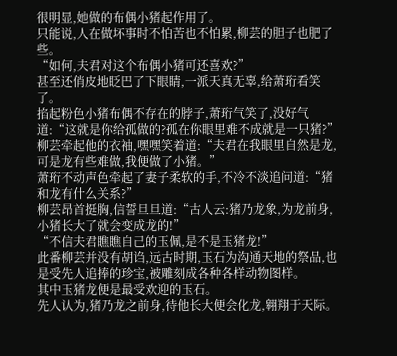很明显,她做的布偶小猪起作用了。
只能说,人在做坏事时不怕苦也不怕累,柳芸的胆子也肥了些。
“如何,夫君对这个布偶小猪可还喜欢?”
甚至还俏皮地眨巴了下眼睛,一派天真无辜,给萧珩看笑了。
掐起粉色小猪布偶不存在的脖子,萧珩气笑了,没好气道:“这就是你给孤做的?孤在你眼里难不成就是一只猪?”
柳芸牵起他的衣袖,嘿嘿笑着道:“夫君在我眼里自然是龙,可是龙有些难做,我便做了小猪。”
萧珩不动声色牵起了妻子柔软的手,不冷不淡追问道:“猪和龙有什么关系?”
柳芸昂首挺胸,信誓旦旦道:“古人云:猪乃龙象,为龙前身,小猪长大了就会变成龙的!”
“不信夫君瞧瞧自己的玉佩,是不是玉猪龙!”
此番柳芸并没有胡诌,远古时期,玉石为沟通天地的祭品,也是受先人追捧的珍宝,被雕刻成各种各样动物图样。
其中玉猪龙便是最受欢迎的玉石。
先人认为,猪乃龙之前身,待他长大便会化龙,翱翔于天际。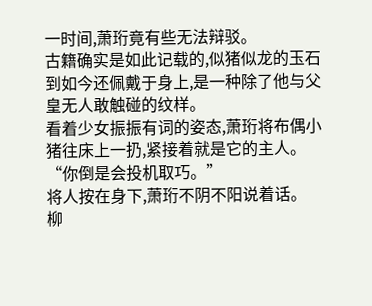一时间,萧珩竟有些无法辩驳。
古籍确实是如此记载的,似猪似龙的玉石到如今还佩戴于身上,是一种除了他与父皇无人敢触碰的纹样。
看着少女振振有词的姿态,萧珩将布偶小猪往床上一扔,紧接着就是它的主人。
“你倒是会投机取巧。”
将人按在身下,萧珩不阴不阳说着话。
柳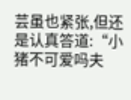芸虽也紧张,但还是认真答道:“小猪不可爱吗夫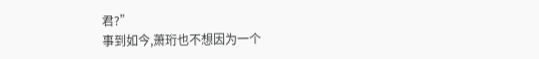君?”
事到如今,萧珩也不想因为一个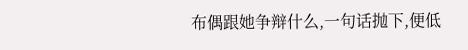布偶跟她争辩什么,一句话抛下,便低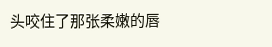头咬住了那张柔嫩的唇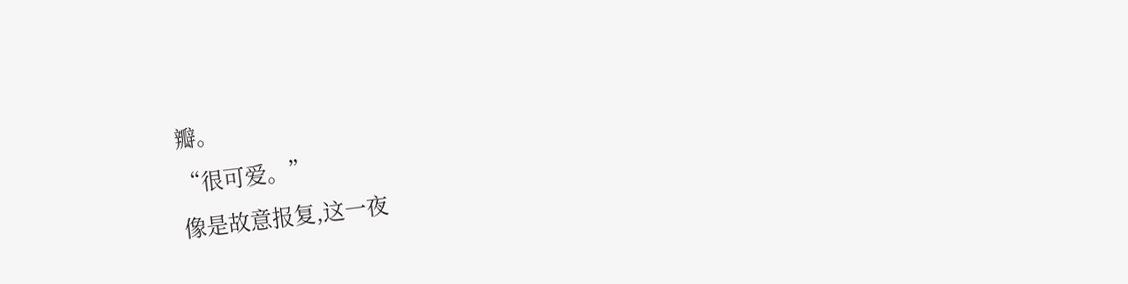瓣。
“很可爱。”
像是故意报复,这一夜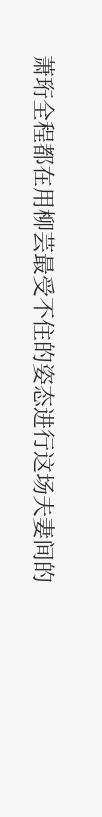萧珩全程都在用柳芸最受不住的姿态进行这场夫妻间的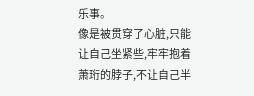乐事。
像是被贯穿了心脏,只能让自己坐紧些,牢牢抱着萧珩的脖子,不让自己半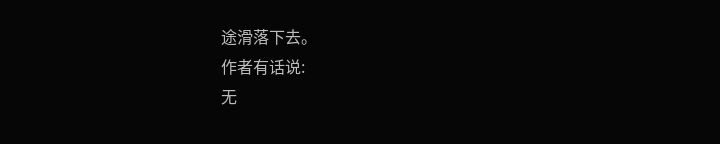途滑落下去。
作者有话说:
无